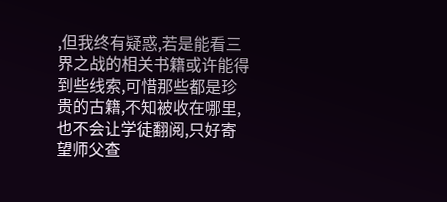,但我终有疑惑,若是能看三界之战的相关书籍或许能得到些线索,可惜那些都是珍贵的古籍,不知被收在哪里,也不会让学徒翻阅,只好寄望师父查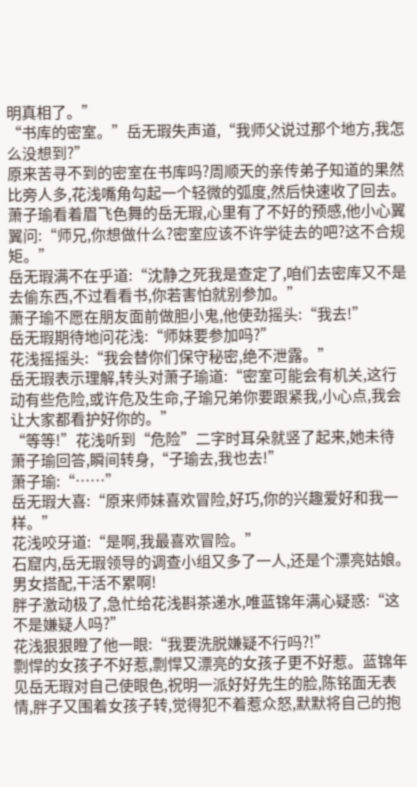明真相了。”
“书库的密室。”岳无瑕失声道,“我师父说过那个地方,我怎么没想到?”
原来苦寻不到的密室在书库吗?周顺天的亲传弟子知道的果然比旁人多,花浅嘴角勾起一个轻微的弧度,然后快速收了回去。
萧子瑜看着眉飞色舞的岳无瑕,心里有了不好的预感,他小心翼翼问:“师兄,你想做什么?密室应该不许学徒去的吧?这不合规矩。”
岳无瑕满不在乎道:“沈静之死我是查定了,咱们去密库又不是去偷东西,不过看看书,你若害怕就别参加。”
萧子瑜不愿在朋友面前做胆小鬼,他使劲摇头:“我去!”
岳无瑕期待地问花浅:“师妹要参加吗?”
花浅摇摇头:“我会替你们保守秘密,绝不泄露。”
岳无瑕表示理解,转头对萧子瑜道:“密室可能会有机关,这行动有些危险,或许危及生命,子瑜兄弟你要跟紧我,小心点,我会让大家都看护好你的。”
“等等!”花浅听到“危险”二字时耳朵就竖了起来,她未待萧子瑜回答,瞬间转身,“子瑜去,我也去!”
萧子瑜:“……”
岳无瑕大喜:“原来师妹喜欢冒险,好巧,你的兴趣爱好和我一样。”
花浅咬牙道:“是啊,我最喜欢冒险。”
石窟内,岳无瑕领导的调查小组又多了一人,还是个漂亮姑娘。
男女搭配,干活不累啊!
胖子激动极了,急忙给花浅斟茶递水,唯蓝锦年满心疑惑:“这不是嫌疑人吗?”
花浅狠狠瞪了他一眼:“我要洗脱嫌疑不行吗?!”
剽悍的女孩子不好惹,剽悍又漂亮的女孩子更不好惹。蓝锦年见岳无瑕对自己使眼色,祝明一派好好先生的脸,陈铭面无表情,胖子又围着女孩子转,觉得犯不着惹众怒,默默将自己的抱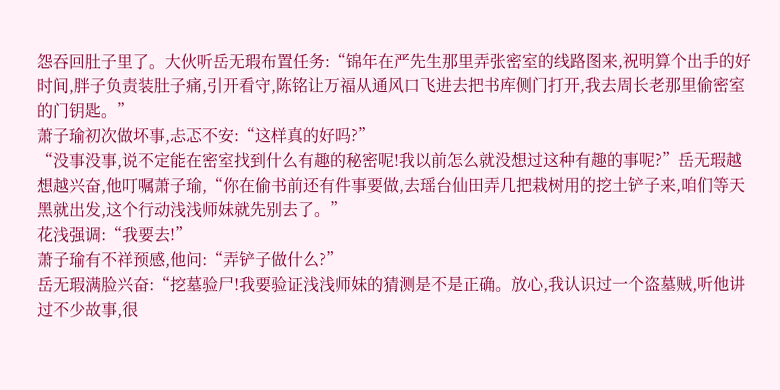怨吞回肚子里了。大伙听岳无瑕布置任务:“锦年在严先生那里弄张密室的线路图来,祝明算个出手的好时间,胖子负责装肚子痛,引开看守,陈铭让万福从通风口飞进去把书库侧门打开,我去周长老那里偷密室的门钥匙。”
萧子瑜初次做坏事,忐忑不安:“这样真的好吗?”
“没事没事,说不定能在密室找到什么有趣的秘密呢!我以前怎么就没想过这种有趣的事呢?”岳无瑕越想越兴奋,他叮嘱萧子瑜,“你在偷书前还有件事要做,去瑶台仙田弄几把栽树用的挖土铲子来,咱们等天黑就出发,这个行动浅浅师妹就先别去了。”
花浅强调:“我要去!”
萧子瑜有不祥预感,他问:“弄铲子做什么?”
岳无瑕满脸兴奋:“挖墓验尸!我要验证浅浅师妹的猜测是不是正确。放心,我认识过一个盗墓贼,听他讲过不少故事,很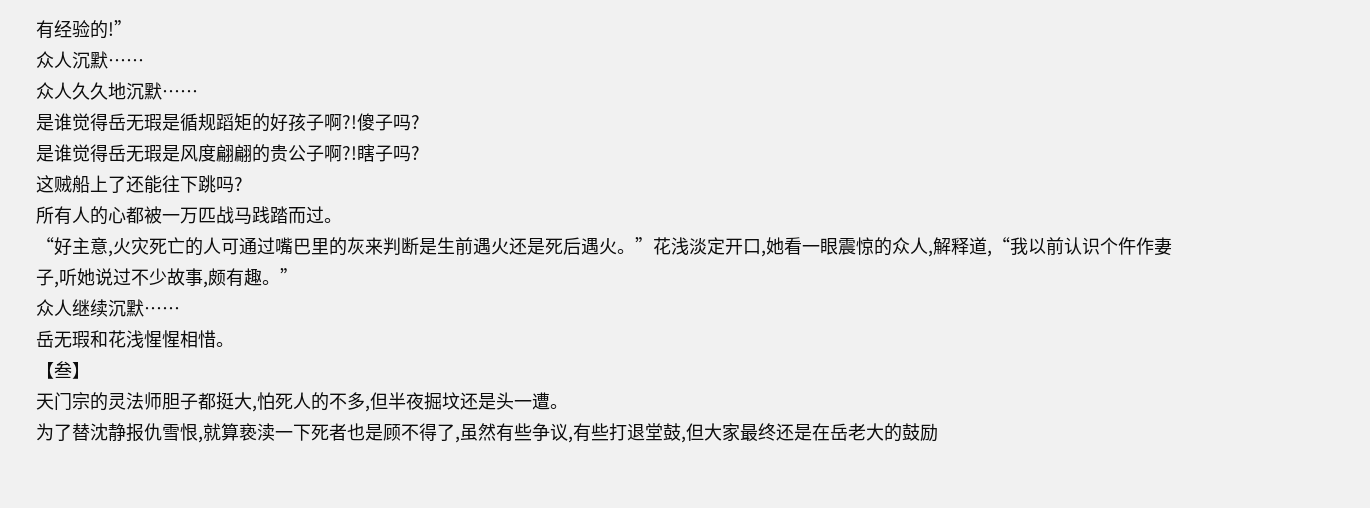有经验的!”
众人沉默……
众人久久地沉默……
是谁觉得岳无瑕是循规蹈矩的好孩子啊?!傻子吗?
是谁觉得岳无瑕是风度翩翩的贵公子啊?!瞎子吗?
这贼船上了还能往下跳吗?
所有人的心都被一万匹战马践踏而过。
“好主意,火灾死亡的人可通过嘴巴里的灰来判断是生前遇火还是死后遇火。”花浅淡定开口,她看一眼震惊的众人,解释道,“我以前认识个仵作妻子,听她说过不少故事,颇有趣。”
众人继续沉默……
岳无瑕和花浅惺惺相惜。
【叁】
天门宗的灵法师胆子都挺大,怕死人的不多,但半夜掘坟还是头一遭。
为了替沈静报仇雪恨,就算亵渎一下死者也是顾不得了,虽然有些争议,有些打退堂鼓,但大家最终还是在岳老大的鼓励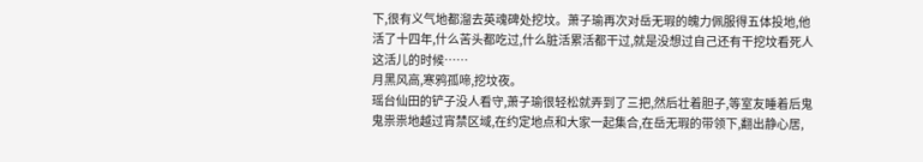下,很有义气地都溜去英魂碑处挖坟。萧子瑜再次对岳无瑕的魄力佩服得五体投地,他活了十四年,什么苦头都吃过,什么脏活累活都干过,就是没想过自己还有干挖坟看死人这活儿的时候……
月黑风高,寒鸦孤啼,挖坟夜。
瑶台仙田的铲子没人看守,萧子瑜很轻松就弄到了三把,然后壮着胆子,等室友睡着后鬼鬼祟祟地越过宵禁区域,在约定地点和大家一起集合,在岳无瑕的带领下,翻出静心居,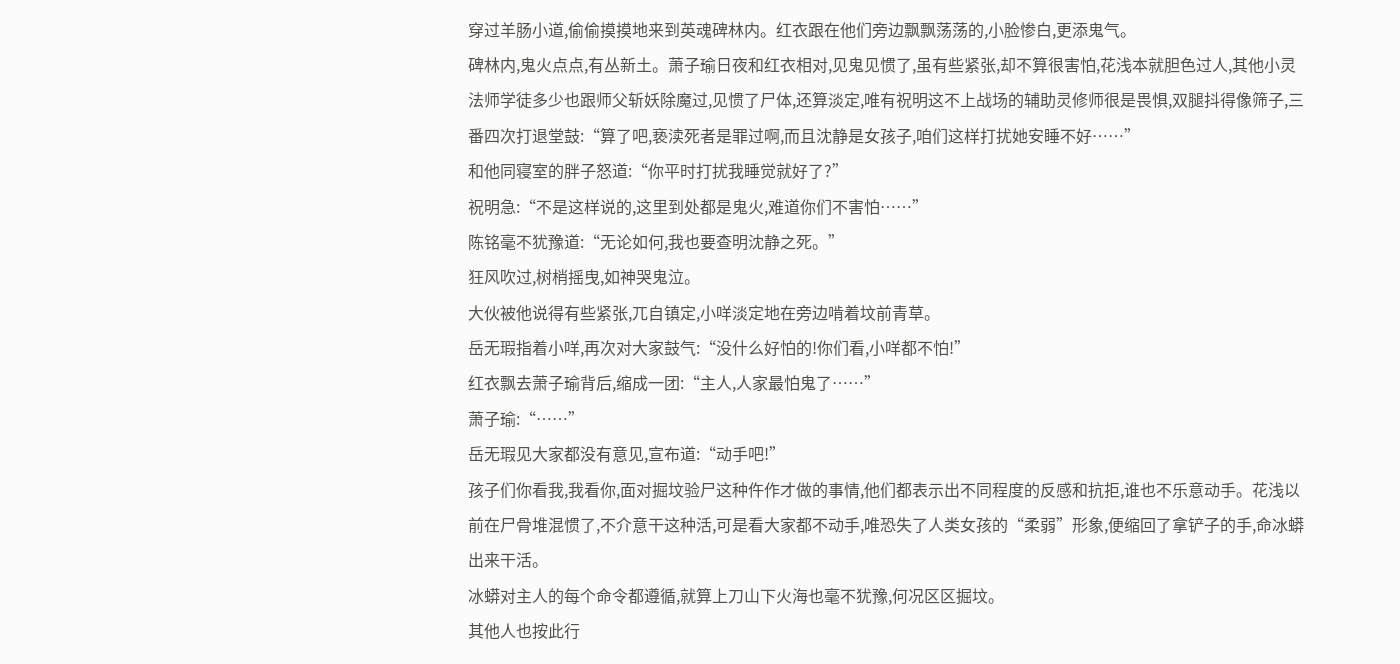穿过羊肠小道,偷偷摸摸地来到英魂碑林内。红衣跟在他们旁边飘飘荡荡的,小脸惨白,更添鬼气。
碑林内,鬼火点点,有丛新土。萧子瑜日夜和红衣相对,见鬼见惯了,虽有些紧张,却不算很害怕,花浅本就胆色过人,其他小灵法师学徒多少也跟师父斩妖除魔过,见惯了尸体,还算淡定,唯有祝明这不上战场的辅助灵修师很是畏惧,双腿抖得像筛子,三番四次打退堂鼓:“算了吧,亵渎死者是罪过啊,而且沈静是女孩子,咱们这样打扰她安睡不好……”
和他同寝室的胖子怒道:“你平时打扰我睡觉就好了?”
祝明急:“不是这样说的,这里到处都是鬼火,难道你们不害怕……”
陈铭毫不犹豫道:“无论如何,我也要查明沈静之死。”
狂风吹过,树梢摇曳,如神哭鬼泣。
大伙被他说得有些紧张,兀自镇定,小咩淡定地在旁边啃着坟前青草。
岳无瑕指着小咩,再次对大家鼓气:“没什么好怕的!你们看,小咩都不怕!”
红衣飘去萧子瑜背后,缩成一团:“主人,人家最怕鬼了……”
萧子瑜:“……”
岳无瑕见大家都没有意见,宣布道:“动手吧!”
孩子们你看我,我看你,面对掘坟验尸这种仵作才做的事情,他们都表示出不同程度的反感和抗拒,谁也不乐意动手。花浅以前在尸骨堆混惯了,不介意干这种活,可是看大家都不动手,唯恐失了人类女孩的“柔弱”形象,便缩回了拿铲子的手,命冰蟒出来干活。
冰蟒对主人的每个命令都遵循,就算上刀山下火海也毫不犹豫,何况区区掘坟。
其他人也按此行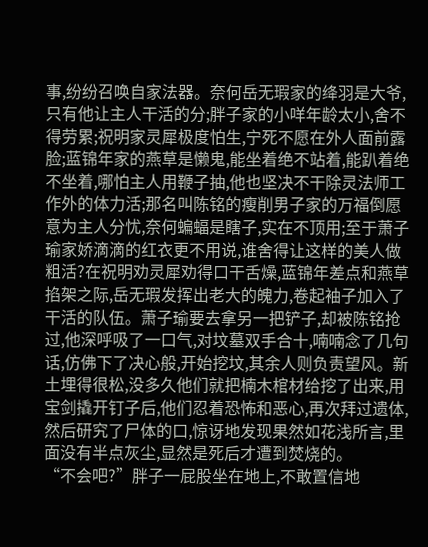事,纷纷召唤自家法器。奈何岳无瑕家的绛羽是大爷,只有他让主人干活的分;胖子家的小咩年龄太小,舍不得劳累;祝明家灵犀极度怕生,宁死不愿在外人面前露脸;蓝锦年家的燕草是懒鬼,能坐着绝不站着,能趴着绝不坐着,哪怕主人用鞭子抽,他也坚决不干除灵法师工作外的体力活;那名叫陈铭的瘦削男子家的万福倒愿意为主人分忧,奈何蝙蝠是瞎子,实在不顶用;至于萧子瑜家娇滴滴的红衣更不用说,谁舍得让这样的美人做粗活?在祝明劝灵犀劝得口干舌燥,蓝锦年差点和燕草掐架之际,岳无瑕发挥出老大的魄力,卷起袖子加入了干活的队伍。萧子瑜要去拿另一把铲子,却被陈铭抢过,他深呼吸了一口气,对坟墓双手合十,喃喃念了几句话,仿佛下了决心般,开始挖坟,其余人则负责望风。新土埋得很松,没多久他们就把楠木棺材给挖了出来,用宝剑撬开钉子后,他们忍着恐怖和恶心,再次拜过遗体,然后研究了尸体的口,惊讶地发现果然如花浅所言,里面没有半点灰尘,显然是死后才遭到焚烧的。
“不会吧?”胖子一屁股坐在地上,不敢置信地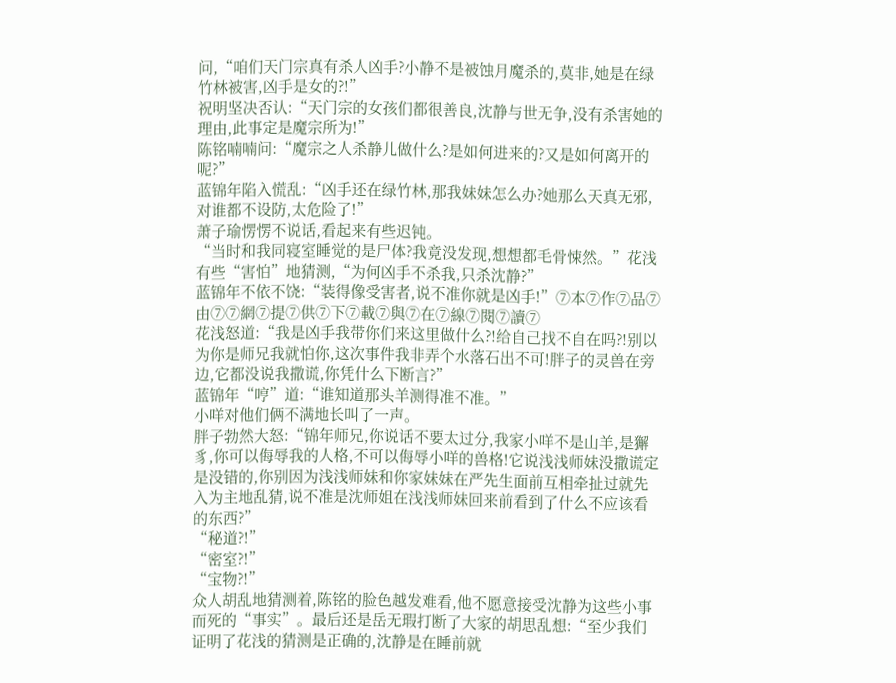问,“咱们天门宗真有杀人凶手?小静不是被蚀月魔杀的,莫非,她是在绿竹林被害,凶手是女的?!”
祝明坚决否认:“天门宗的女孩们都很善良,沈静与世无争,没有杀害她的理由,此事定是魔宗所为!”
陈铭喃喃问:“魔宗之人杀静儿做什么?是如何进来的?又是如何离开的呢?”
蓝锦年陷入慌乱:“凶手还在绿竹林,那我妹妹怎么办?她那么天真无邪,对谁都不设防,太危险了!”
萧子瑜愣愣不说话,看起来有些迟钝。
“当时和我同寝室睡觉的是尸体?我竟没发现,想想都毛骨悚然。”花浅有些“害怕”地猜测,“为何凶手不杀我,只杀沈静?”
蓝锦年不依不饶:“装得像受害者,说不准你就是凶手!”⑦本⑦作⑦品⑦由⑦⑦網⑦提⑦供⑦下⑦載⑦與⑦在⑦線⑦閱⑦讀⑦
花浅怒道:“我是凶手我带你们来这里做什么?!给自己找不自在吗?!别以为你是师兄我就怕你,这次事件我非弄个水落石出不可!胖子的灵兽在旁边,它都没说我撒谎,你凭什么下断言?”
蓝锦年“哼”道:“谁知道那头羊测得准不准。”
小咩对他们俩不满地长叫了一声。
胖子勃然大怒:“锦年师兄,你说话不要太过分,我家小咩不是山羊,是獬豸,你可以侮辱我的人格,不可以侮辱小咩的兽格!它说浅浅师妹没撒谎定是没错的,你别因为浅浅师妹和你家妹妹在严先生面前互相牵扯过就先入为主地乱猜,说不准是沈师姐在浅浅师妹回来前看到了什么不应该看的东西?”
“秘道?!”
“密室?!”
“宝物?!”
众人胡乱地猜测着,陈铭的脸色越发难看,他不愿意接受沈静为这些小事而死的“事实”。最后还是岳无瑕打断了大家的胡思乱想:“至少我们证明了花浅的猜测是正确的,沈静是在睡前就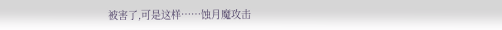被害了,可是这样……蚀月魔攻击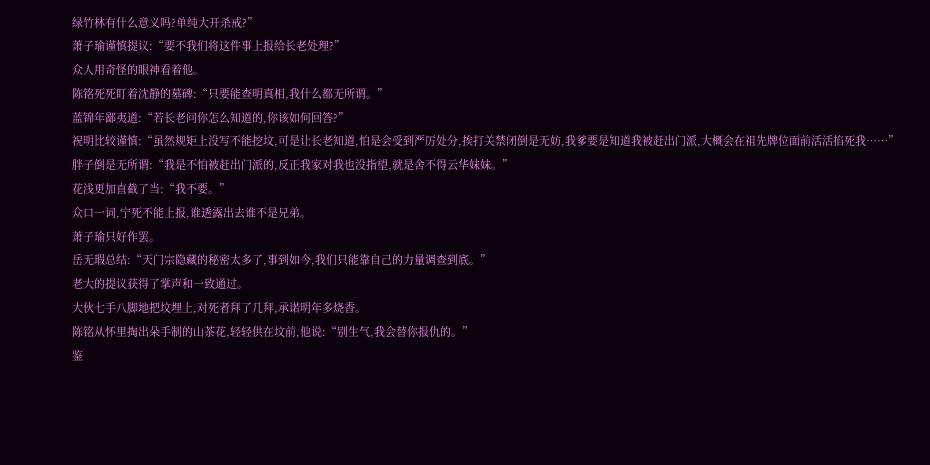绿竹林有什么意义吗?单纯大开杀戒?”
萧子瑜谨慎提议:“要不我们将这件事上报给长老处理?”
众人用奇怪的眼神看着他。
陈铭死死盯着沈静的墓碑:“只要能查明真相,我什么都无所谓。”
蓝锦年鄙夷道:“若长老问你怎么知道的,你该如何回答?”
祝明比较谨慎:“虽然规矩上没写不能挖坟,可是让长老知道,怕是会受到严厉处分,挨打关禁闭倒是无妨,我爹要是知道我被赶出门派,大概会在祖先牌位面前活活掐死我……”
胖子倒是无所谓:“我是不怕被赶出门派的,反正我家对我也没指望,就是舍不得云华妹妹。”
花浅更加直截了当:“我不要。”
众口一词,宁死不能上报,谁透露出去谁不是兄弟。
萧子瑜只好作罢。
岳无瑕总结:“天门宗隐藏的秘密太多了,事到如今,我们只能靠自己的力量调查到底。”
老大的提议获得了掌声和一致通过。
大伙七手八脚地把坟埋上,对死者拜了几拜,承诺明年多烧香。
陈铭从怀里掏出朵手制的山茶花,轻轻供在坟前,他说:“别生气,我会替你报仇的。”
鉴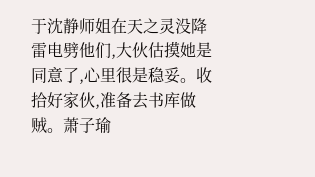于沈静师姐在天之灵没降雷电劈他们,大伙估摸她是同意了,心里很是稳妥。收拾好家伙,准备去书库做贼。萧子瑜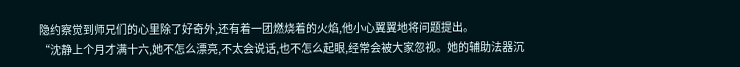隐约察觉到师兄们的心里除了好奇外,还有着一团燃烧着的火焰,他小心翼翼地将问题提出。
“沈静上个月才满十六,她不怎么漂亮,不太会说话,也不怎么起眼,经常会被大家忽视。她的辅助法器沉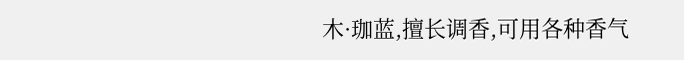木·珈蓝,擅长调香,可用各种香气